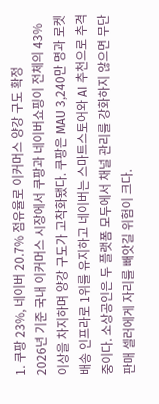1. 쿠팡 23%, 네이버 20.7% 점유율로 이커머스 양강 구도 확정
2026년 기준 국내 이커머스 시장에서 쿠팡과 네이버쇼핑이 전체의 43% 이상을 차지하며 양강 구도가 고착화됐다. 쿠팡은 MAU 3,240만 명과 로켓배송 인프라로 1위를 유지하고 네이버는 스마트스토어와 AI 추천으로 추격 중이다. 소상공인은 두 플랫폼 모두에서 채널 관리를 강화하지 않으면 무단판매 셀러에게 자리를 빼앗길 위험이 크다.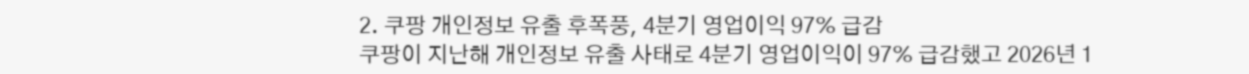2. 쿠팡 개인정보 유출 후폭풍, 4분기 영업이익 97% 급감
쿠팡이 지난해 개인정보 유출 사태로 4분기 영업이익이 97% 급감했고 2026년 1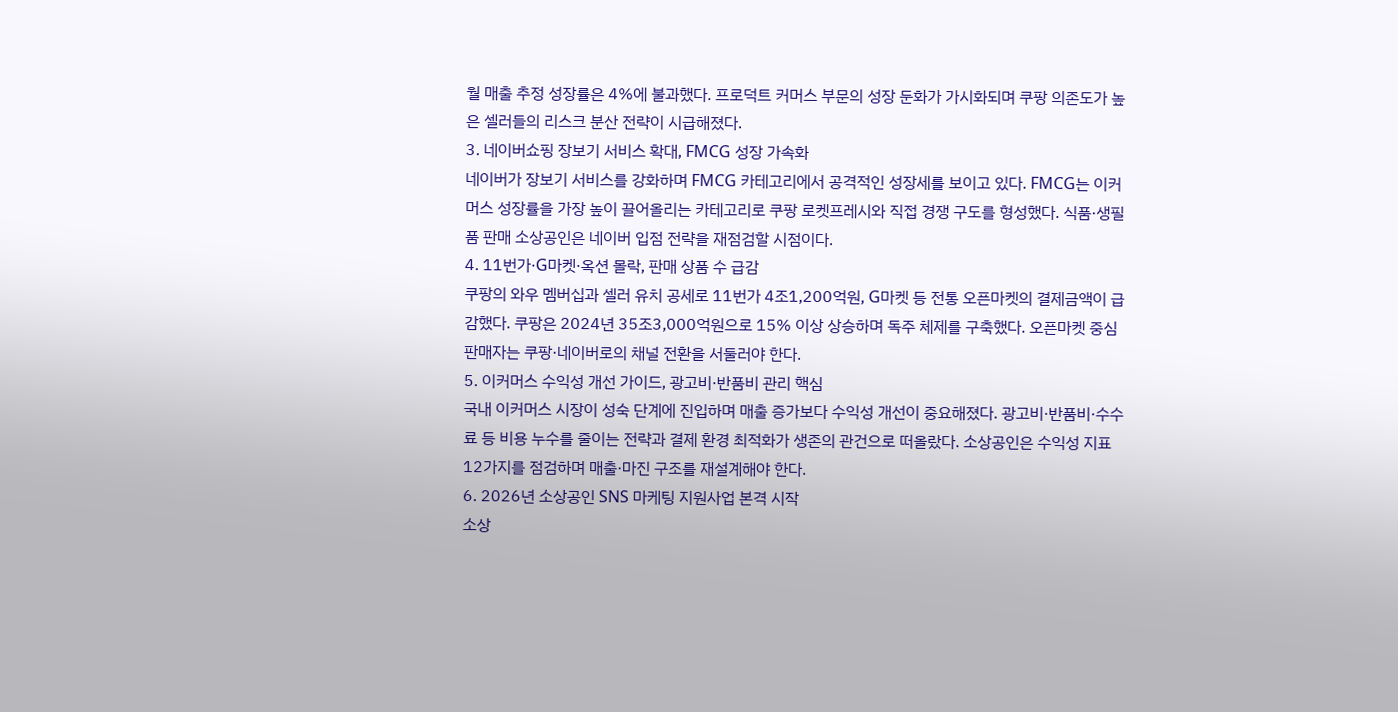월 매출 추정 성장률은 4%에 불과했다. 프로덕트 커머스 부문의 성장 둔화가 가시화되며 쿠팡 의존도가 높은 셀러들의 리스크 분산 전략이 시급해졌다.
3. 네이버쇼핑 장보기 서비스 확대, FMCG 성장 가속화
네이버가 장보기 서비스를 강화하며 FMCG 카테고리에서 공격적인 성장세를 보이고 있다. FMCG는 이커머스 성장률을 가장 높이 끌어올리는 카테고리로 쿠팡 로켓프레시와 직접 경쟁 구도를 형성했다. 식품·생필품 판매 소상공인은 네이버 입점 전략을 재점검할 시점이다.
4. 11번가·G마켓·옥션 몰락, 판매 상품 수 급감
쿠팡의 와우 멤버십과 셀러 유치 공세로 11번가 4조1,200억원, G마켓 등 전통 오픈마켓의 결제금액이 급감했다. 쿠팡은 2024년 35조3,000억원으로 15% 이상 상승하며 독주 체제를 구축했다. 오픈마켓 중심 판매자는 쿠팡·네이버로의 채널 전환을 서둘러야 한다.
5. 이커머스 수익성 개선 가이드, 광고비·반품비 관리 핵심
국내 이커머스 시장이 성숙 단계에 진입하며 매출 증가보다 수익성 개선이 중요해졌다. 광고비·반품비·수수료 등 비용 누수를 줄이는 전략과 결제 환경 최적화가 생존의 관건으로 떠올랐다. 소상공인은 수익성 지표 12가지를 점검하며 매출·마진 구조를 재설계해야 한다.
6. 2026년 소상공인 SNS 마케팅 지원사업 본격 시작
소상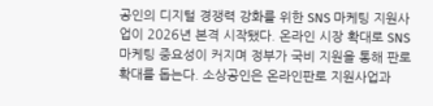공인의 디지털 경쟁력 강화를 위한 SNS 마케팅 지원사업이 2026년 본격 시작됐다. 온라인 시장 확대로 SNS 마케팅 중요성이 커지며 정부가 국비 지원을 통해 판로 확대를 돕는다. 소상공인은 온라인판로 지원사업과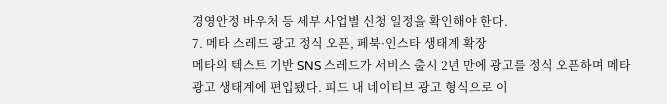경영안정 바우처 등 세부 사업별 신청 일정을 확인해야 한다.
7. 메타 스레드 광고 정식 오픈, 페북·인스타 생태계 확장
메타의 텍스트 기반 SNS 스레드가 서비스 출시 2년 만에 광고를 정식 오픈하며 메타 광고 생태계에 편입됐다. 피드 내 네이티브 광고 형식으로 이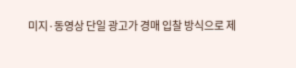미지·동영상 단일 광고가 경매 입찰 방식으로 제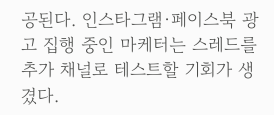공된다. 인스타그램·페이스북 광고 집행 중인 마케터는 스레드를 추가 채널로 테스트할 기회가 생겼다.